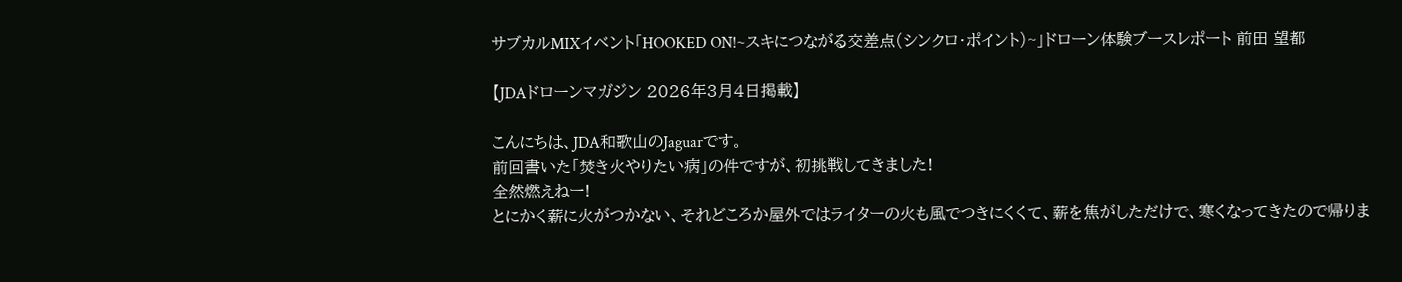サブカルMIXイベント「HOOKED ON!~スキにつながる交差点(シンクロ・ポイント)~」ドローン体験ブースレポート 前田 望都

【JDAドローンマガジン 2026年3月4日掲載】

こんにちは、JDA和歌山のJaguarです。
前回書いた「焚き火やりたい病」の件ですが、初挑戦してきました!
全然燃えねー!
とにかく薪に火がつかない、それどころか屋外ではライターの火も風でつきにくくて、薪を焦がしただけで、寒くなってきたので帰りま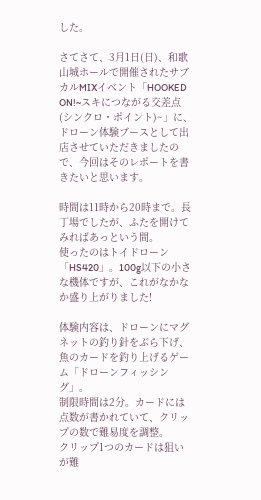した。

さてさて、3月1日(日)、和歌山城ホールで開催されたサブカルMIXイベント「HOOKED ON!~スキにつながる交差点(シンクロ・ポイント)~」に、ドローン体験ブースとして出店させていただきましたので、今回はそのレポートを書きたいと思います。

時間は11時から20時まで。長丁場でしたが、ふたを開けてみればあっという間。
使ったのはトイドローン「HS420」。100g以下の小さな機体ですが、これがなかなか盛り上がりました!

体験内容は、ドローンにマグネットの釣り針をぶら下げ、魚のカードを釣り上げるゲーム「ドローンフィッシング」。
制限時間は2分。カードには点数が書かれていて、クリップの数で難易度を調整。
クリップ1つのカードは狙いが難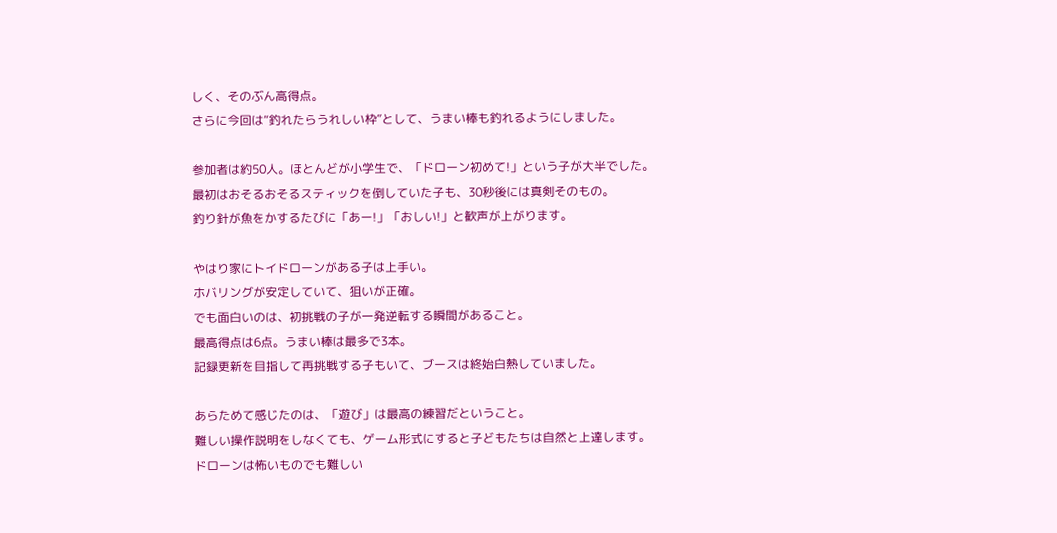しく、そのぶん高得点。
さらに今回は“釣れたらうれしい枠”として、うまい棒も釣れるようにしました。

参加者は約50人。ほとんどが小学生で、「ドローン初めて!」という子が大半でした。
最初はおそるおそるスティックを倒していた子も、30秒後には真剣そのもの。
釣り針が魚をかするたびに「あー!」「おしい!」と歓声が上がります。

やはり家にトイドローンがある子は上手い。
ホバリングが安定していて、狙いが正確。
でも面白いのは、初挑戦の子が一発逆転する瞬間があること。
最高得点は6点。うまい棒は最多で3本。
記録更新を目指して再挑戦する子もいて、ブースは終始白熱していました。

あらためて感じたのは、「遊び」は最高の練習だということ。
難しい操作説明をしなくても、ゲーム形式にすると子どもたちは自然と上達します。
ドローンは怖いものでも難しい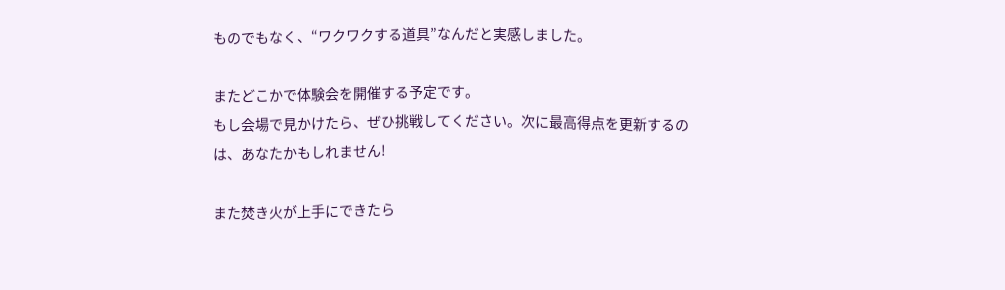ものでもなく、“ワクワクする道具”なんだと実感しました。

またどこかで体験会を開催する予定です。
もし会場で見かけたら、ぜひ挑戦してください。次に最高得点を更新するのは、あなたかもしれません!

また焚き火が上手にできたら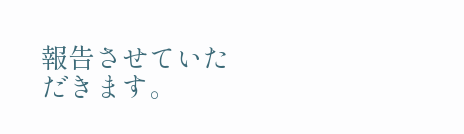報告させていただきます。